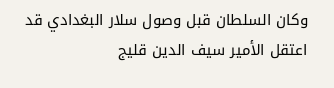وكان السلطان قبل وصول سلار البغدادي قد اعتقل الأمير سيف الدين قليج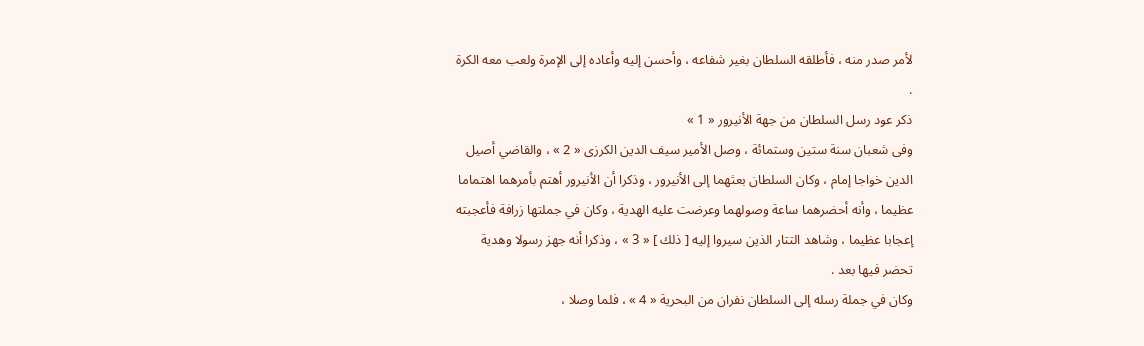لأمر صدر منه ، فأطلقه السلطان بغير شفاعه ، وأحسن إليه وأعاده إلى الإمرة ولعب معه الكرة .
ذكر عود رسل السلطان من جهة الأنيرور « 1 »
وفى شعبان سنة ستين وستمائة ، وصل الأمير سيف الدين الكرزى « 2 » ، والقاضي أصيل الدين خواجا إمام ، وكان السلطان بعثهما إلى الأنيرور ، وذكرا أن الأنيرور أهتم بأمرهما اهتماما عظيما ، وأنه أحضرهما ساعة وصولهما وعرضت عليه الهدية ، وكان في جملتها زرافة فأعجبته إعجابا عظيما ، وشاهد التتار الذين سيروا إليه [ ذلك ] « 3 » ، وذكرا أنه جهز رسولا وهدية تحضر فيها بعد .
وكان في جملة رسله إلى السلطان نفران من البحرية « 4 » ، فلما وصلا ،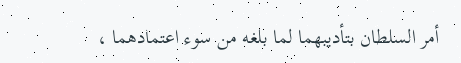أمر السلطان بتأديبهما لما بلغه من سوء اعتمادهما ،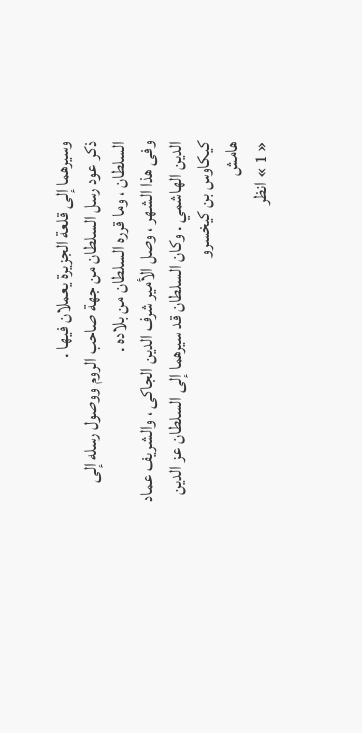وسيرهما إلى قلعة الجزيرة يعملان فيها .
ذكر عود رسل السلطان من جهة صاحب الروم ووصول رسله إلى السلطان ، وما قرره السلطان من بلاده .
وفى هذا الشهر ، وصل الأمير شرف الدين الجاكى ، والشريف عماد الدين الهاشمي . وكان السلطان قد سيرهما إلى السلطان عز الدين كيكاوس بن كيخسرو
هامش
« 1 » انظر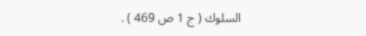السلوك ( ج 1 ص 469 ) .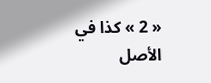« 2 » كذا في الأصل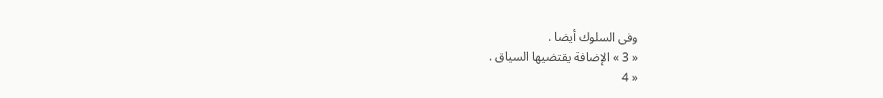وفى السلوك أيضا .
« 3 » الإضافة يقتضيها السياق .
« 4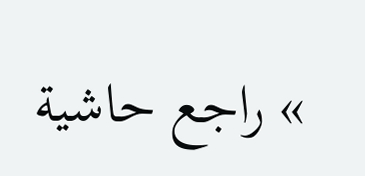» راجع حاشية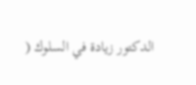الدكتور زيادة في السلوك (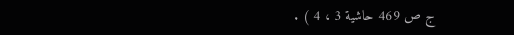ج ص 469 حاشية 3 ، 4 ) .